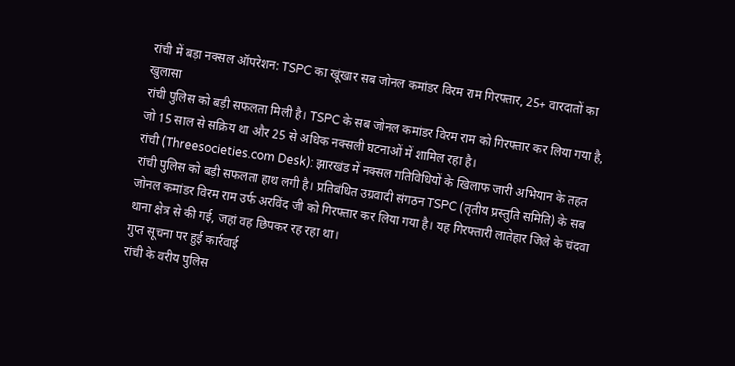रांची में बड़ा नक्सल ऑपरेशन: TSPC का खूंखार सब जोनल कमांडर विरम राम गिरफ्तार, 25+ वारदातों का खुलासा
रांची पुलिस को बड़ी सफलता मिली है। TSPC के सब जोनल कमांडर विरम राम को गिरफ्तार कर लिया गया है, जो 15 साल से सक्रिय था और 25 से अधिक नक्सली घटनाओं में शामिल रहा है।
रांची (Threesocieties.com Desk): झारखंड में नक्सल गतिविधियों के खिलाफ जारी अभियान के तहत रांची पुलिस को बड़ी सफलता हाथ लगी है। प्रतिबंधित उग्रवादी संगठन TSPC (तृतीय प्रस्तुति समिति) के सब जोनल कमांडर विरम राम उर्फ अरविंद जी को गिरफ्तार कर लिया गया है। यह गिरफ्तारी लातेहार जिले के चंदवा थाना क्षेत्र से की गई, जहां वह छिपकर रह रहा था।
गुप्त सूचना पर हुई कार्रवाई
रांची के वरीय पुलिस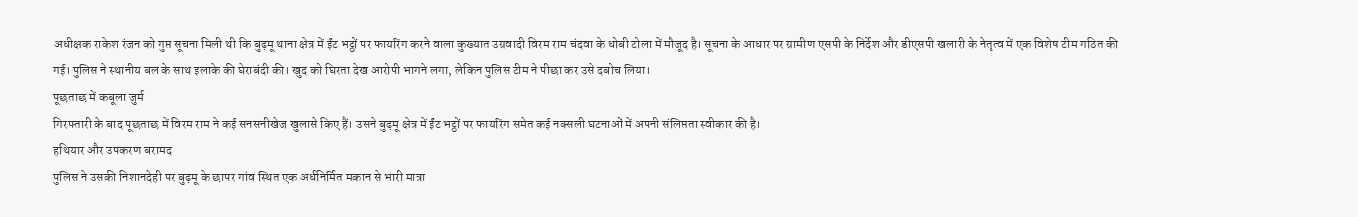अधीक्षक राकेश रंजन को गुप्त सूचना मिली थी कि बुढ़मू थाना क्षेत्र में ईंट भट्ठों पर फायरिंग करने वाला कुख्यात उग्रवादी विरम राम चंदवा के धोबी टोला में मौजूद है। सूचना के आधार पर ग्रामीण एसपी के निर्देश और डीएसपी खलारी के नेतृत्व में एक विशेष टीम गठित की गई। पुलिस ने स्थानीय बल के साथ इलाके की घेराबंदी की। खुद को घिरता देख आरोपी भागने लगा, लेकिन पुलिस टीम ने पीछा कर उसे दबोच लिया।
पूछताछ में कबूला जुर्म
गिरफ्तारी के बाद पूछताछ में विरम राम ने कई सनसनीखेज खुलासे किए हैं। उसने बुढ़मू क्षेत्र में ईंट भट्ठों पर फायरिंग समेत कई नक्सली घटनाओं में अपनी संलिप्तता स्वीकार की है।
हथियार और उपकरण बरामद
पुलिस ने उसकी निशानदेही पर बुढ़मू के छापर गांव स्थित एक अर्धनिर्मित मकान से भारी मात्रा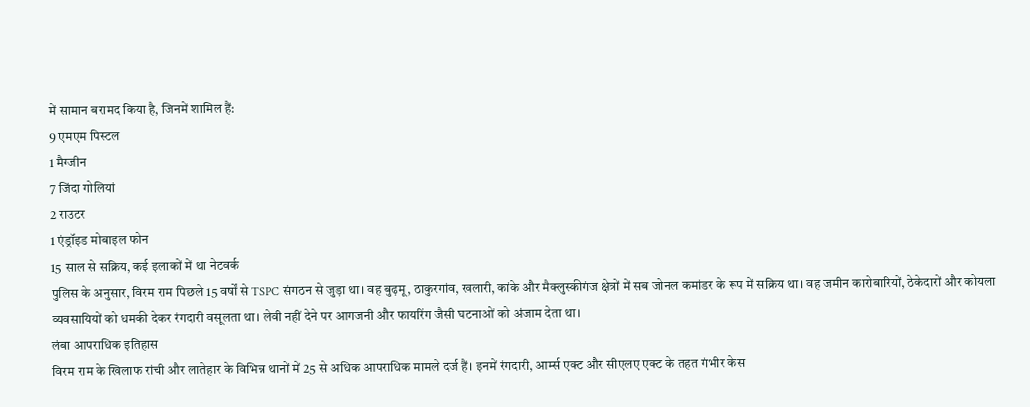में सामान बरामद किया है, जिनमें शामिल हैं:
9 एमएम पिस्टल
1 मैग्जीन
7 जिंदा गोलियां
2 राउटर
1 एंड्रॉइड मोबाइल फोन
15 साल से सक्रिय, कई इलाकों में था नेटवर्क
पुलिस के अनुसार, विरम राम पिछले 15 वर्षों से TSPC संगठन से जुड़ा था। वह बुढ़मू, ठाकुरगांव, खलारी, कांके और मैक्लुस्कीगंज क्षेत्रों में सब जोनल कमांडर के रूप में सक्रिय था। वह जमीन कारोबारियों, ठेकेदारों और कोयला व्यवसायियों को धमकी देकर रंगदारी वसूलता था। लेवी नहीं देने पर आगजनी और फायरिंग जैसी घटनाओं को अंजाम देता था।
लंबा आपराधिक इतिहास
विरम राम के खिलाफ रांची और लातेहार के विभिन्न थानों में 25 से अधिक आपराधिक मामले दर्ज हैं। इनमें रंगदारी, आर्म्स एक्ट और सीएलए एक्ट के तहत गंभीर केस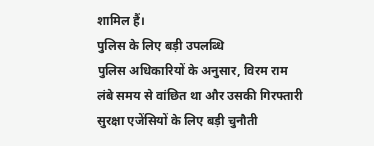शामिल हैं।
पुलिस के लिए बड़ी उपलब्धि
पुलिस अधिकारियों के अनुसार, विरम राम लंबे समय से वांछित था और उसकी गिरफ्तारी सुरक्षा एजेंसियों के लिए बड़ी चुनौती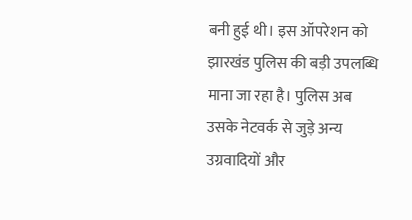बनी हुई थी। इस ऑपरेशन को झारखंड पुलिस की बड़ी उपलब्धि माना जा रहा है। पुलिस अब उसके नेटवर्क से जुड़े अन्य उग्रवादियों और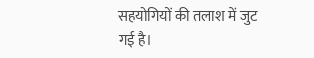सहयोगियों की तलाश में जुट गई है।